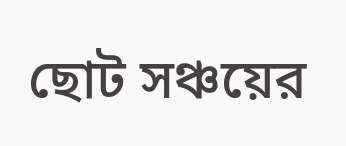ছোট সঞ্চয়ের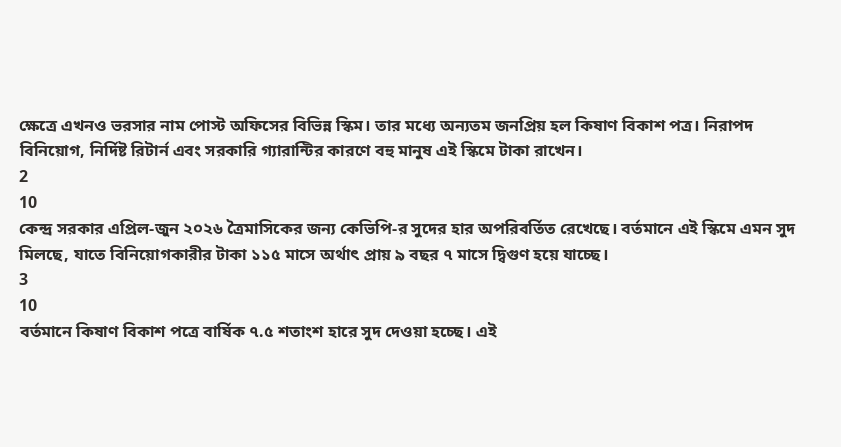ক্ষেত্রে এখনও ভরসার নাম পোস্ট অফিসের বিভিন্ন স্কিম। তার মধ্যে অন্যতম জনপ্রিয় হল কিষাণ বিকাশ পত্র। নিরাপদ বিনিয়োগ, নির্দিষ্ট রিটার্ন এবং সরকারি গ্যারান্টির কারণে বহু মানুষ এই স্কিমে টাকা রাখেন।
2
10
কেন্দ্র সরকার এপ্রিল-জুন ২০২৬ ত্রৈমাসিকের জন্য কেভিপি-র সুদের হার অপরিবর্তিত রেখেছে। বর্তমানে এই স্কিমে এমন সুদ মিলছে, যাতে বিনিয়োগকারীর টাকা ১১৫ মাসে অর্থাৎ প্রায় ৯ বছর ৭ মাসে দ্বিগুণ হয়ে যাচ্ছে।
3
10
বর্তমানে কিষাণ বিকাশ পত্রে বার্ষিক ৭.৫ শতাংশ হারে সুদ দেওয়া হচ্ছে। এই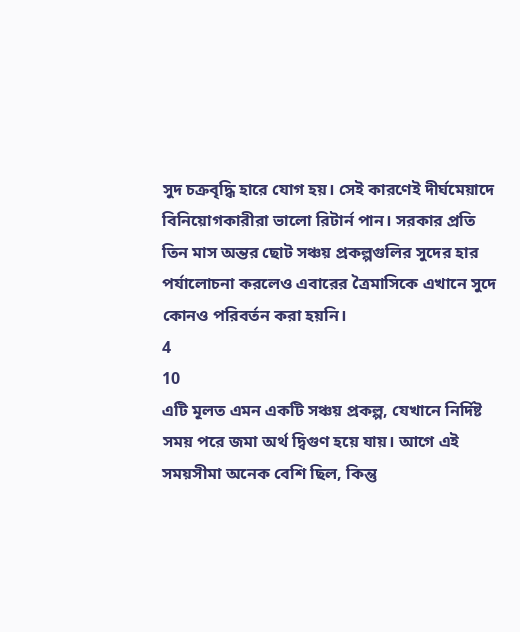সুদ চক্রবৃদ্ধি হারে যোগ হয়। সেই কারণেই দীর্ঘমেয়াদে বিনিয়োগকারীরা ভালো রিটার্ন পান। সরকার প্রতি তিন মাস অন্তর ছোট সঞ্চয় প্রকল্পগুলির সুদের হার পর্যালোচনা করলেও এবারের ত্রৈমাসিকে এখানে সুদে কোনও পরিবর্তন করা হয়নি।
4
10
এটি মূলত এমন একটি সঞ্চয় প্রকল্প, যেখানে নির্দিষ্ট সময় পরে জমা অর্থ দ্বিগুণ হয়ে যায়। আগে এই সময়সীমা অনেক বেশি ছিল, কিন্তু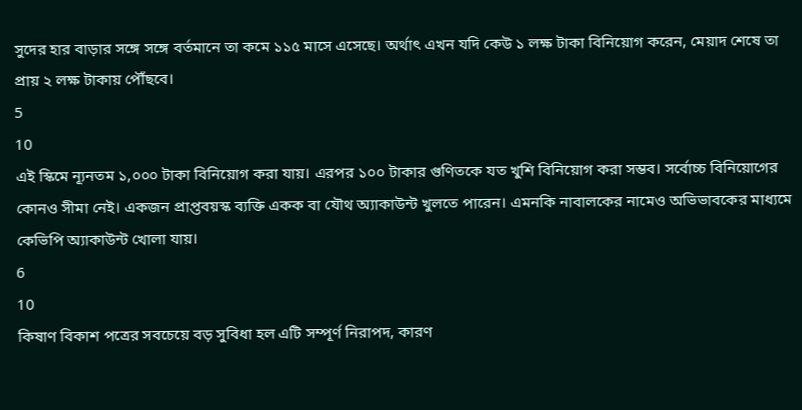সুদের হার বাড়ার সঙ্গে সঙ্গে বর্তমানে তা কমে ১১৫ মাসে এসেছে। অর্থাৎ এখন যদি কেউ ১ লক্ষ টাকা বিনিয়োগ করেন, মেয়াদ শেষে তা প্রায় ২ লক্ষ টাকায় পৌঁছবে।
5
10
এই স্কিমে ন্যূনতম ১,০০০ টাকা বিনিয়োগ করা যায়। এরপর ১০০ টাকার গুণিতকে যত খুশি বিনিয়োগ করা সম্ভব। সর্বোচ্চ বিনিয়োগের কোনও সীমা নেই। একজন প্রাপ্তবয়স্ক ব্যক্তি একক বা যৌথ অ্যাকাউন্ট খুলতে পারেন। এমনকি নাবালকের নামেও অভিভাবকের মাধ্যমে কেভিপি অ্যাকাউন্ট খোলা যায়।
6
10
কিষাণ বিকাশ পত্রের সবচেয়ে বড় সুবিধা হল এটি সম্পূর্ণ নিরাপদ, কারণ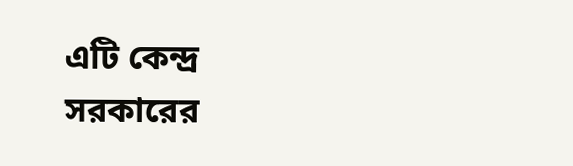এটি কেন্দ্র সরকারের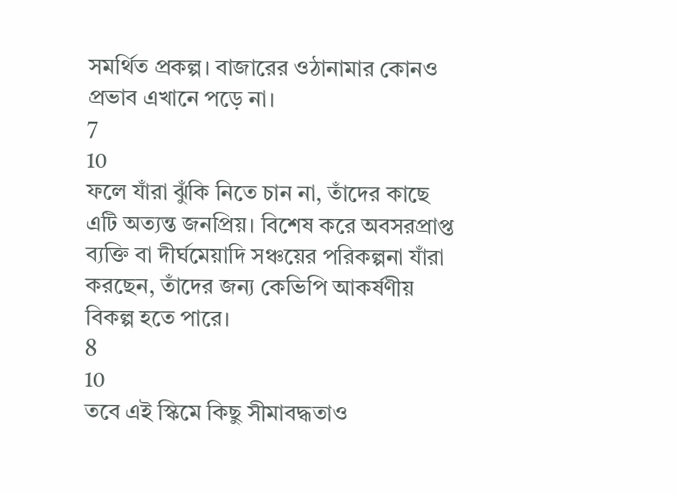সমর্থিত প্রকল্প। বাজারের ওঠানামার কোনও প্রভাব এখানে পড়ে না।
7
10
ফলে যাঁরা ঝুঁকি নিতে চান না, তাঁদের কাছে এটি অত্যন্ত জনপ্রিয়। বিশেষ করে অবসরপ্রাপ্ত ব্যক্তি বা দীর্ঘমেয়াদি সঞ্চয়ের পরিকল্পনা যাঁরা করছেন, তাঁদের জন্য কেভিপি আকর্ষণীয় বিকল্প হতে পারে।
8
10
তবে এই স্কিমে কিছু সীমাবদ্ধতাও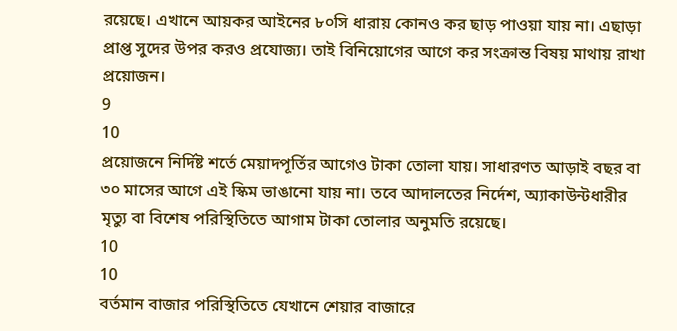রয়েছে। এখানে আয়কর আইনের ৮০সি ধারায় কোনও কর ছাড় পাওয়া যায় না। এছাড়া প্রাপ্ত সুদের উপর করও প্রযোজ্য। তাই বিনিয়োগের আগে কর সংক্রান্ত বিষয় মাথায় রাখা প্রয়োজন।
9
10
প্রয়োজনে নির্দিষ্ট শর্তে মেয়াদপূর্তির আগেও টাকা তোলা যায়। সাধারণত আড়াই বছর বা ৩০ মাসের আগে এই স্কিম ভাঙানো যায় না। তবে আদালতের নির্দেশ, অ্যাকাউন্টধারীর মৃত্যু বা বিশেষ পরিস্থিতিতে আগাম টাকা তোলার অনুমতি রয়েছে।
10
10
বর্তমান বাজার পরিস্থিতিতে যেখানে শেয়ার বাজারে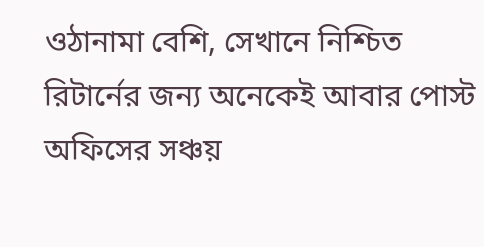ওঠানামা বেশি, সেখানে নিশ্চিত রিটার্নের জন্য অনেকেই আবার পোস্ট অফিসের সঞ্চয়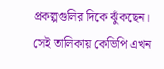প্রকল্পগুলির দিকে ঝুঁকছেন। সেই তালিকায় কেভিপি এখন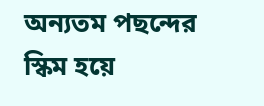অন্যতম পছন্দের স্কিম হয়ে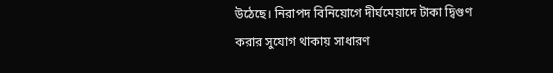উঠেছে। নিরাপদ বিনিয়োগে দীর্ঘমেয়াদে টাকা দ্বিগুণ করার সুযোগ থাকায় সাধারণ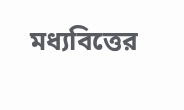মধ্যবিত্তের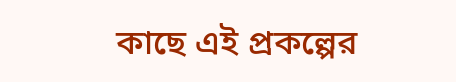কাছে এই প্রকল্পের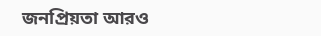জনপ্রিয়তা আরও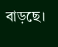বাড়ছে।